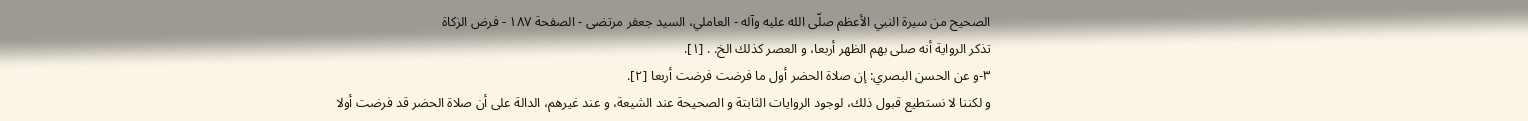الصحيح من سيرة النبي الأعظم صلّى الله عليه وآله - العاملي، السيد جعفر مرتضى - الصفحة ١٨٧ - فرض الزكاة
تذكر الرواية أنه صلى بهم الظهر أربعا، و العصر كذلك الخ. . [١].
٣-و عن الحسن البصري: إن صلاة الحضر أول ما فرضت فرضت أربعا [٢].
و لكننا لا نستطيع قبول ذلك، لوجود الروايات الثابتة و الصحيحة عند الشيعة، و عند غيرهم، الدالة على أن صلاة الحضر قد فرضت أولا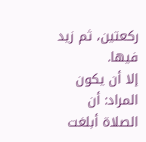ركعتين، ثم زيد فيها.
إلا أن يكون المراد: أن الصلاة أبلغت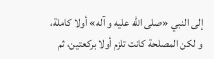إلى النبي «صلى اللّه عليه و آله» أولا كاملة، و لكن المصلحة كانت تلزم أولا بركعتين، ثم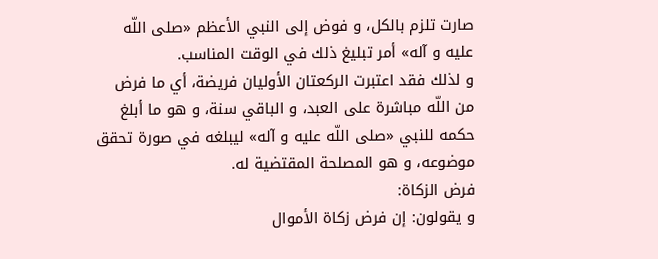صارت تلزم بالكل، و فوض إلى النبي الأعظم «صلى اللّه عليه و آله» أمر تبليغ ذلك في الوقت المناسب.
و لذلك فقد اعتبرت الركعتان الأوليان فريضة، أي ما فرض من اللّه مباشرة على العبد، و الباقي سنة، و هو ما أبلغ حكمه للنبي «صلى اللّه عليه و آله» ليبلغه في صورة تحقق موضوعه، و هو المصلحة المقتضية له.
فرض الزكاة:
و يقولون: إن فرض زكاة الأموال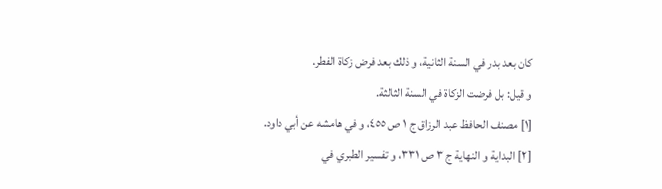كان بعد بدر في السنة الثانية، و ذلك بعد فرض زكاة الفطر.
و قيل: بل فرضت الزكاة في السنة الثالثة.
[١] مصنف الحافظ عبد الرزاق ج ١ ص ٤٥٥، و في هامشه عن أبي داود.
[٢] البداية و النهاية ج ٣ ص ٣٣١، و تفسير الطبري في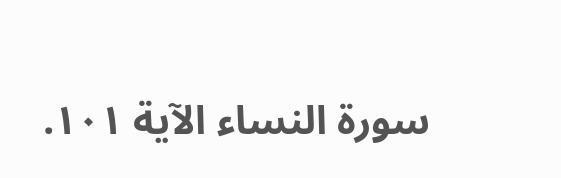سورة النساء الآية ١٠١.